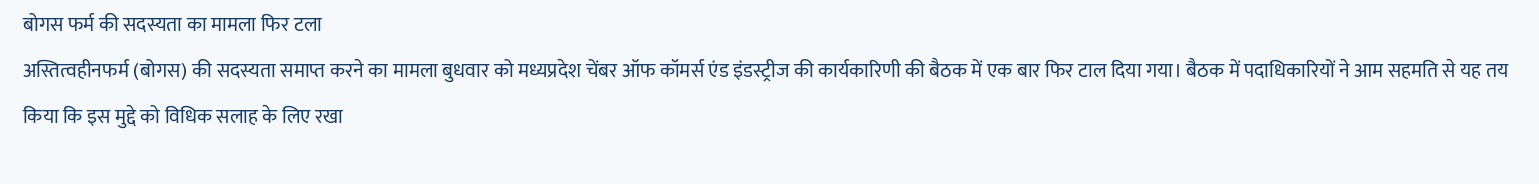बोगस फर्म की सदस्यता का मामला फिर टला
अस्तित्वहीनफर्म (बोगस) की सदस्यता समाप्त करने का मामला बुधवार को मध्यप्रदेश चेंबर ऑफ कॉमर्स एंड इंडस्ट्रीज की कार्यकारिणी की बैठक में एक बार फिर टाल दिया गया। बैठक में पदाधिकारियों ने आम सहमति से यह तय किया कि इस मुद्दे को विधिक सलाह के लिए रखा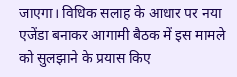जाएगा। विधिक सलाह के आधार पर नया एजेंडा बनाकर आगामी बैठक में इस मामले को सुलझाने के प्रयास किए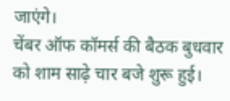जाएंगे।
चेंबर ऑफ कॉमर्स की बैठक बुधवार को शाम साढ़े चार बजे शुरू हुई।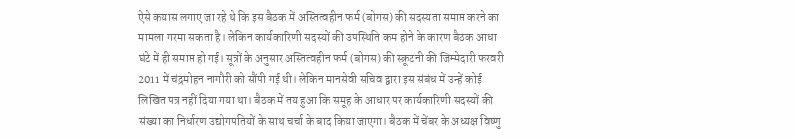ऐसे कयास लगाए जा रहे थे कि इस बैठक में अस्तित्वहीन फर्म (बोगस) की सदस्यता समाप्त करने का मामला गरमा सकता है। लेकिन कार्यकारिणी सदस्यों की उपस्थिति कम होने के कारण बैठक आधा घंटे में ही समाप्त हो गई। सूत्रों के अनुसार अस्तित्वहीन फर्म (बोगस) की स्क्रूटनी की जिम्मेदारी फरवरी 2011 में चंद्रमोहन नागौरी को सौंपी गई थी। लेकिन मानसेवी सचिव द्वारा इस संबंध में उन्हें कोई लिखित पत्र नहीं दिया गया था। बैठक में तय हुआ कि समूह के आधार पर कार्यकारिणी सदस्यों की संख्या का निर्धारण उद्योगपतियों के साथ चर्चा के बाद किया जाएगा। बैठक में चेंबर के अध्यक्ष विष्णु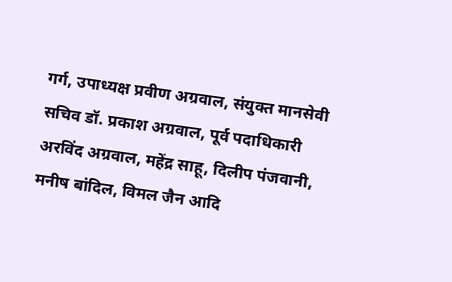गर्ग, उपाध्यक्ष प्रवीण अग्रवाल, संयुक्त मानसेवी सचिव डॉ. प्रकाश अग्रवाल, पूर्व पदाधिकारी अरविंद अग्रवाल, महेंद्र साहू, दिलीप पंजवानी, मनीष बांदिल, विमल जैन आदि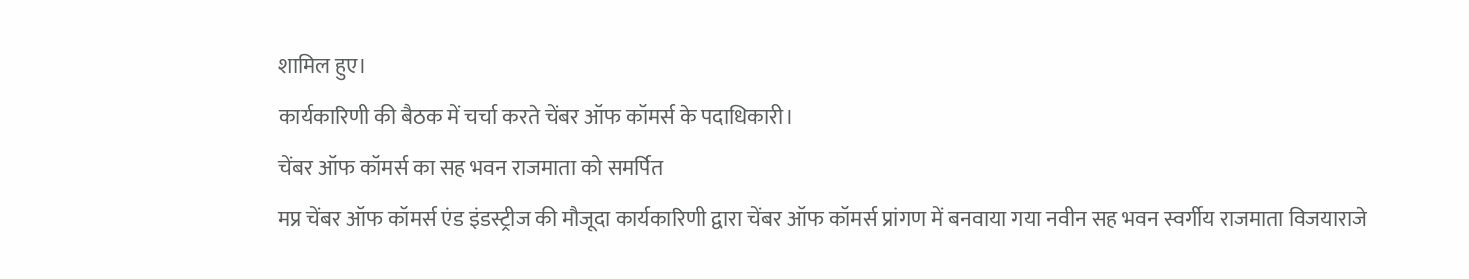शामिल हुए।
कार्यकारिणी की बैठक में चर्चा करते चेंबर ऑफ कॉमर्स के पदाधिकारी।
चेंबर ऑफ कॉमर्स का सह भवन राजमाता को समर्पित
मप्र चेंबर ऑफ कॉमर्स एंड इंडस्ट्रीज की मौजूदा कार्यकारिणी द्वारा चेंबर ऑफ कॉमर्स प्रांगण में बनवाया गया नवीन सह भवन स्वर्गीय राजमाता विजयाराजे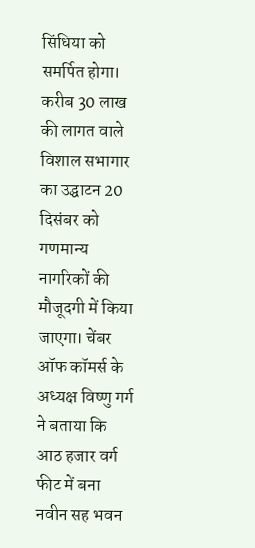सिंधिया को समर्पित होगा। करीब 30 लाख की लागत वाले विशाल सभागार का उद्घाटन 20 दिसंबर को गणमान्य नागरिकों की मौजूदगी में किया जाएगा। चेंबर ऑफ कॉमर्स के अध्यक्ष विष्णु गर्ग ने बताया कि आठ हजार वर्ग फीट में बना नवीन सह भवन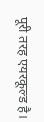पूरी तरह एयरकूल्ड है।